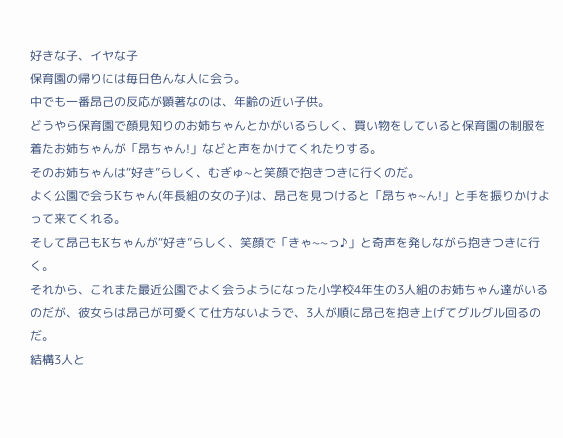好きな子、イヤな子
保育園の帰りには毎日色んな人に会う。
中でも一番昂己の反応が顕著なのは、年齢の近い子供。
どうやら保育園で顔見知りのお姉ちゃんとかがいるらしく、買い物をしていると保育園の制服を着たお姉ちゃんが「昂ちゃん!」などと声をかけてくれたりする。
そのお姉ちゃんは“好き”らしく、むぎゅ~と笑顔で抱きつきに行くのだ。
よく公園で会うKちゃん(年長組の女の子)は、昂己を見つけると「昂ちゃ~ん!」と手を振りかけよって来てくれる。
そして昂己もKちゃんが“好き”らしく、笑顔で「きゃ~~っ♪」と奇声を発しながら抱きつきに行く。
それから、これまた最近公園でよく会うようになった小学校4年生の3人組のお姉ちゃん達がいるのだが、彼女らは昂己が可愛くて仕方ないようで、3人が順に昂己を抱き上げてグルグル回るのだ。
結構3人と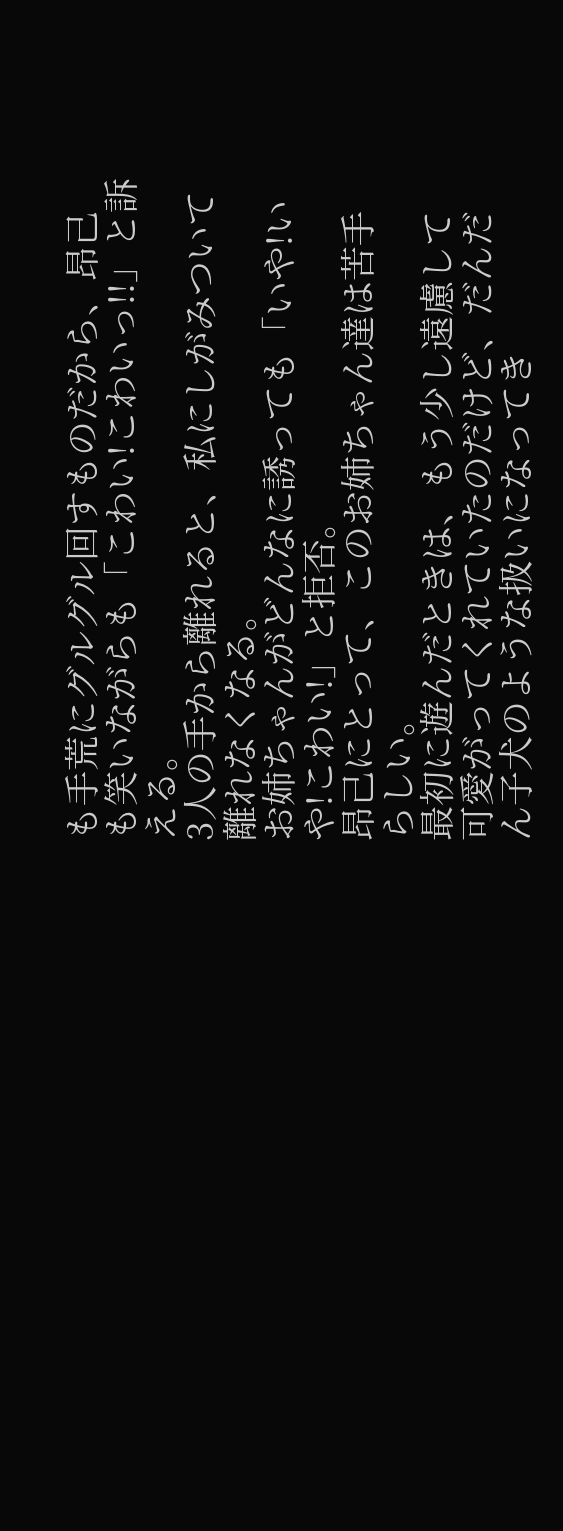も手荒にグルグル回すものだから、昂己も笑いながらも「こわい!こわいっ!!」と訴える。
3人の手から離れると、私にしがみついて離れなくなる。
お姉ちゃんがどんなに誘っても「いや!いや!こわい!」と拒否。
昂己にとって、このお姉ちゃん達は苦手らしい。
最初に遊んだときは、もう少し遠慮して可愛がってくれていたのだけど、だんだん子犬のような扱いになってき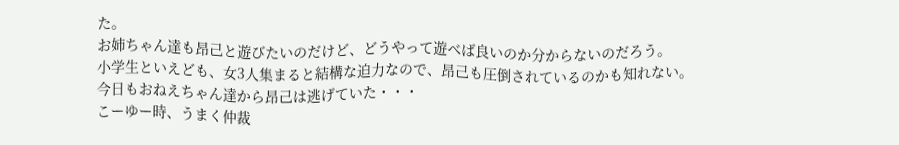た。
お姉ちゃん達も昂己と遊びたいのだけど、どうやって遊べば良いのか分からないのだろう。
小学生といえども、女3人集まると結構な迫力なので、昂己も圧倒されているのかも知れない。
今日もおねえちゃん達から昂己は逃げていた・・・
こーゆー時、うまく仲裁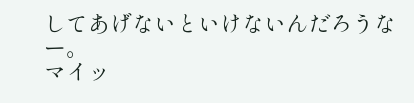してあげないといけないんだろうなー。
マイッ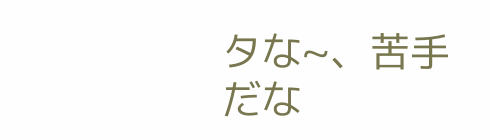タな~、苦手だな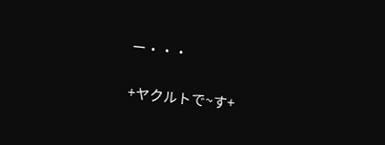ー・・・

+ヤクルトで~す+